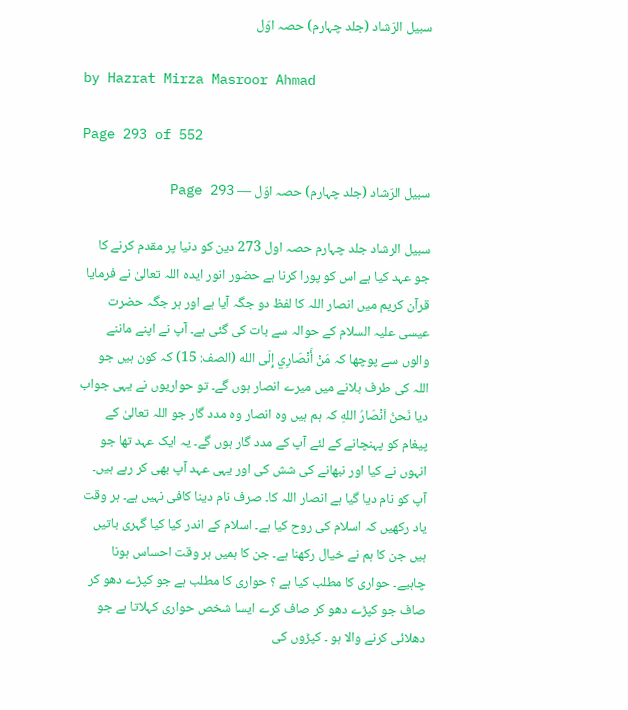سبیل الرّشاد (جلد چہارم) حصہ اوّل

by Hazrat Mirza Masroor Ahmad

Page 293 of 552

سبیل الرّشاد (جلد چہارم) حصہ اوّل — Page 293

سبیل الرشاد جلد چہارم حصہ اول 273 دین کو دنیا پر مقدم کرنے کا جو عہد کیا ہے اس کو پورا کرنا ہے حضور انور ایدہ اللہ تعالیٰ نے فرمایا قرآن کریم میں انصار اللہ کا لفظ دو جگہ آیا ہے اور ہر جگہ حضرت عیسی علیہ السلام کے حوالہ سے بات کی گئی ہے۔ آپ نے اپنے ماننے والوں سے پوچھا کہ مَنْ أَنْصَارِي إِلَى الله (الصف: 15) کہ کون ہیں جو اللہ کی طرف بلانے میں میرے انصار ہوں گے۔ تو حواریوں نے یہی جواب دیا نَحنُ اَنْصَارُ اللهِ کہ ہم ہیں وہ انصار وہ مدد گار جو اللہ تعالیٰ کے پیغام کو پہنچانے کے لئے آپ کے مدد گار ہوں گے۔ یہ ایک عہد تھا جو انہوں نے کیا اور نبھانے کی شش کی اور یہی عہد آپ بھی کر رہے ہیں۔ آپ کو نام دیا گیا ہے انصار اللہ کا۔ صرف نام دینا کافی نہیں ہے۔ ہر وقت یاد رکھیں کہ اسلام کی روح کیا ہے۔ اسلام کے اندر کیا کیا گہری باتیں ہیں جن کا ہم نے خیال رکھنا ہے۔ جن کا ہمیں ہر وقت احساس ہونا چاہیے۔ حواری کا مطلب کیا ہے ؟ حواری کا مطلب ہے جو کپڑے دھو کر صاف جو کپڑے دھو کر صاف کرے ایسا شخص حواری کہلاتا ہے جو دھلائی کرنے والا ہو ۔ کپڑوں کی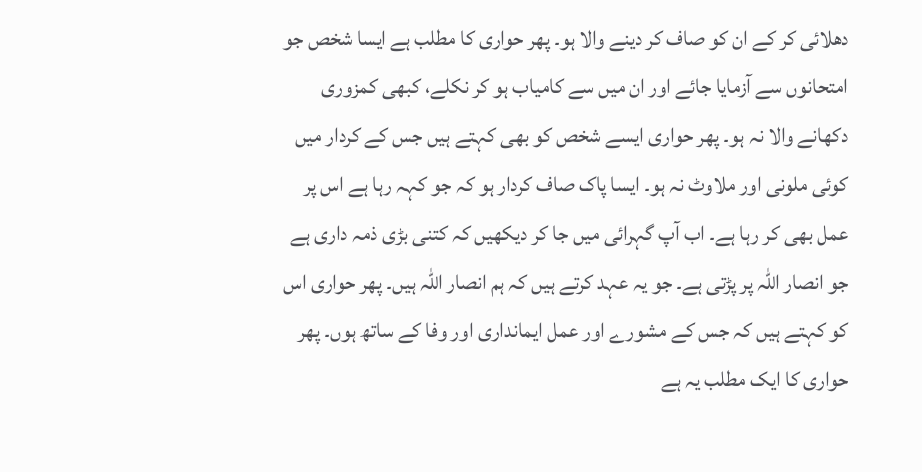دھلائی کر کے ان کو صاف کر دینے والا ہو۔ پھر حواری کا مطلب ہے ایسا شخص جو امتحانوں سے آزمایا جائے اور ان میں سے کامیاب ہو کر نکلے، کبھی کمزوری دکھانے والا نہ ہو۔ پھر حواری ایسے شخص کو بھی کہتے ہیں جس کے کردار میں کوئی ملونی اور ملاوٹ نہ ہو۔ ایسا پاک صاف کردار ہو کہ جو کہہ رہا ہے اس پر عمل بھی کر رہا ہے۔ اب آپ گہرائی میں جا کر دیکھیں کہ کتنی بڑی ذمہ داری ہے جو انصار اللہ پر پڑتی ہے۔ جو یہ عہد کرتے ہیں کہ ہم انصار اللہ ہیں۔ پھر حواری اس کو کہتے ہیں کہ جس کے مشورے اور عمل ایمانداری اور وفا کے ساتھ ہوں۔ پھر حواری کا ایک مطلب یہ ہے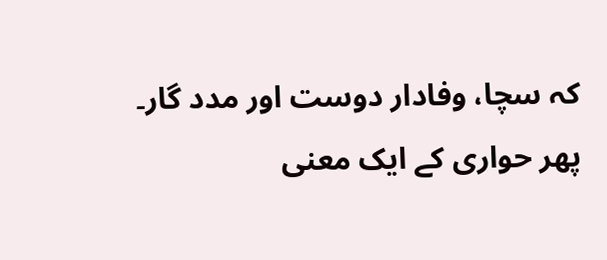کہ سچا، وفادار دوست اور مدد گار۔ پھر حواری کے ایک معنی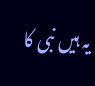یہ ہیں نبی کا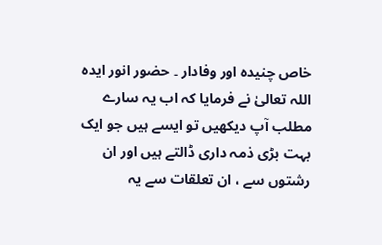خاص چنیدہ اور وفادار ۔ حضور انور ایدہ اللہ تعالیٰ نے فرمایا کہ اب یہ سارے مطلب آپ دیکھیں تو ایسے ہیں جو ایک بہت بڑی ذمہ داری ڈالتے ہیں اور ان رشتوں سے ، ان تعلقات سے یہ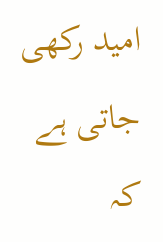امید رکھی جاتی ہے کہ